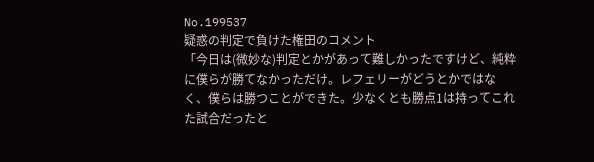No.199537
疑惑の判定で負けた権田のコメント
「今日は(微妙な)判定とかがあって難しかったですけど、純粋に僕らが勝てなかっただけ。レフェリーがどうとかではなく、僕らは勝つことができた。少なくとも勝点1は持ってこれた試合だったと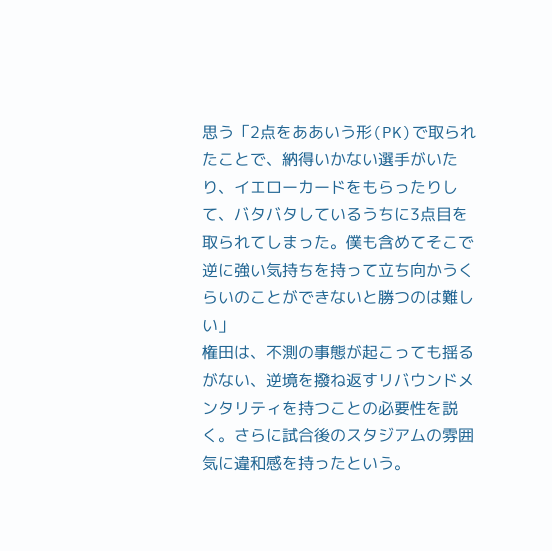思う「2点をああいう形(PK)で取られたことで、納得いかない選手がいたり、イエローカードをもらったりして、バタバタしているうちに3点目を取られてしまった。僕も含めてそこで逆に強い気持ちを持って立ち向かうくらいのことができないと勝つのは難しい」
権田は、不測の事態が起こっても揺るがない、逆境を撥ね返すリバウンドメンタリティを持つことの必要性を説く。さらに試合後のスタジアムの雰囲気に違和感を持ったという。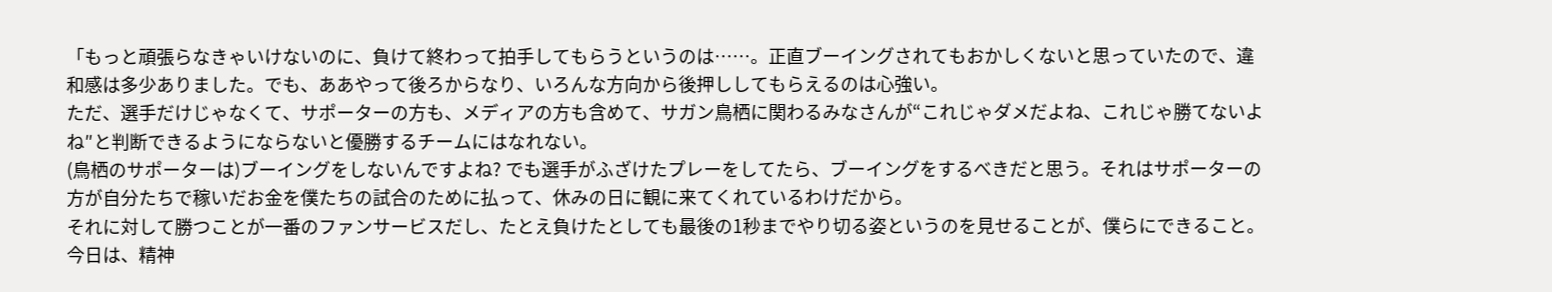「もっと頑張らなきゃいけないのに、負けて終わって拍手してもらうというのは……。正直ブーイングされてもおかしくないと思っていたので、違和感は多少ありました。でも、ああやって後ろからなり、いろんな方向から後押ししてもらえるのは心強い。
ただ、選手だけじゃなくて、サポーターの方も、メディアの方も含めて、サガン鳥栖に関わるみなさんが“これじゃダメだよね、これじゃ勝てないよね″と判断できるようにならないと優勝するチームにはなれない。
(鳥栖のサポーターは)ブーイングをしないんですよね? でも選手がふざけたプレーをしてたら、ブーイングをするべきだと思う。それはサポーターの方が自分たちで稼いだお金を僕たちの試合のために払って、休みの日に観に来てくれているわけだから。
それに対して勝つことが一番のファンサービスだし、たとえ負けたとしても最後の1秒までやり切る姿というのを見せることが、僕らにできること。今日は、精神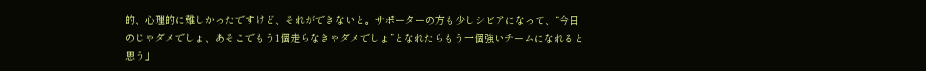的、心理的に難しかったですけど、それができないと。サポーターの方も少しシビアになって、“今日のじゃダメでしょ、あそこでもう1個走らなきゃダメでしょ”となれたらもう一個強いチームになれると思う」